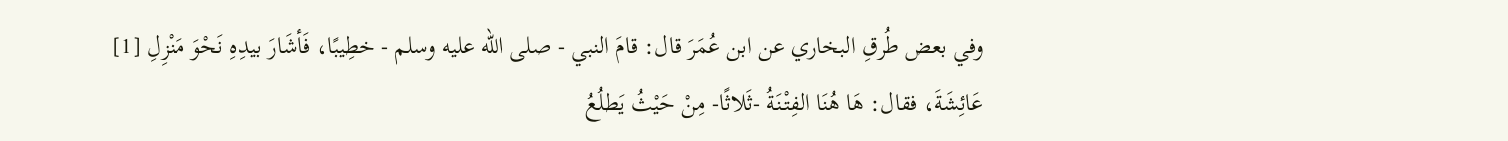وفي بعض طُرقِ البخاري عن ابن عُمَرَ قال: قامَ النبي - صلى الله عليه وسلم - خطِيبًا، فَأشَارَ بيدِهِ نَحْوَ مَنْزِلِ [1] عَائِشَةَ، فقال: هَا هُنَا الفِتْنَةُ -ثَلاثًا- مِنْ حَيْثُ يَطلُعُ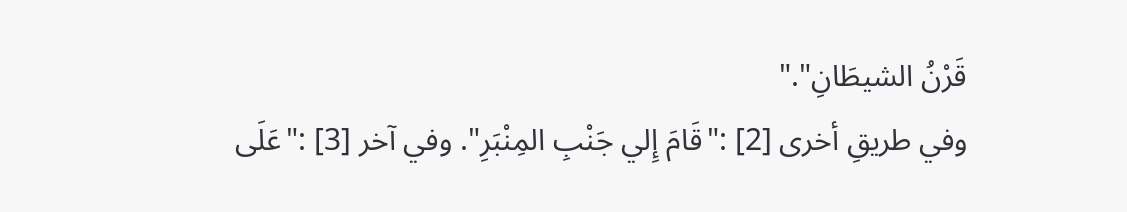قَرْنُ الشيطَانِ"."
وفي طريقِ أخرى [2] :"قَامَ إِلي جَنْبِ المِنْبَرِ". وفي آخر [3] :"عَلَى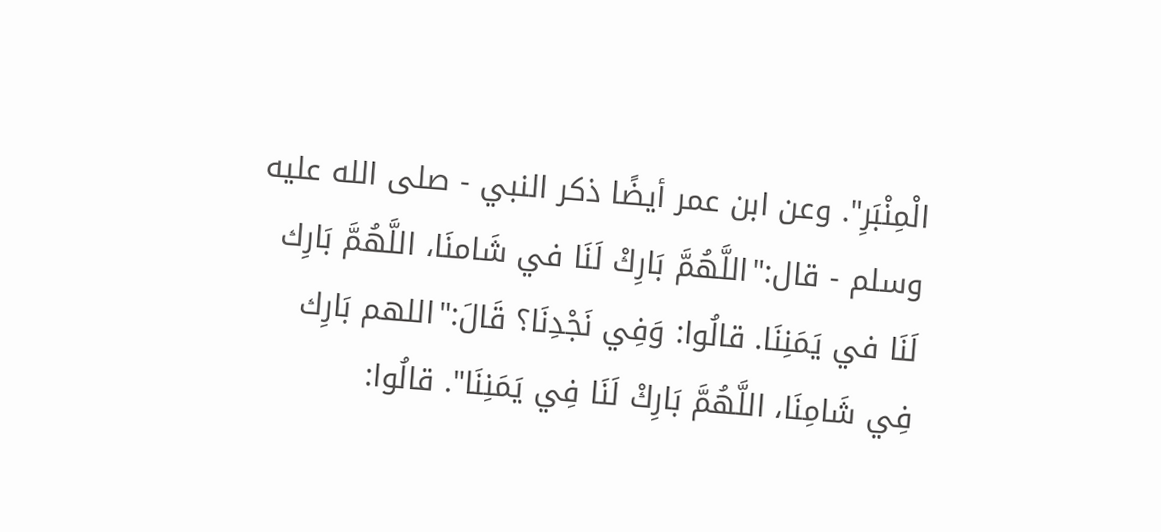الْمِنْبَرِ". وعن ابن عمر أيضًا ذكر النبي - صلى الله عليه وسلم - قال:"اللَّهُمَّ بَارِكْ لَنَا في شَامنَا، اللَّهُمَّ بَارِك لَنَا في يَمَنِنَا. قالُوا: وَفِي نَجْدِنَا؟ قَالَ:"اللهم بَارِك فِي شَامِنَا، اللَّهُمَّ بَارِكْ لَنَا فِي يَمَنِنَا". قالُوا: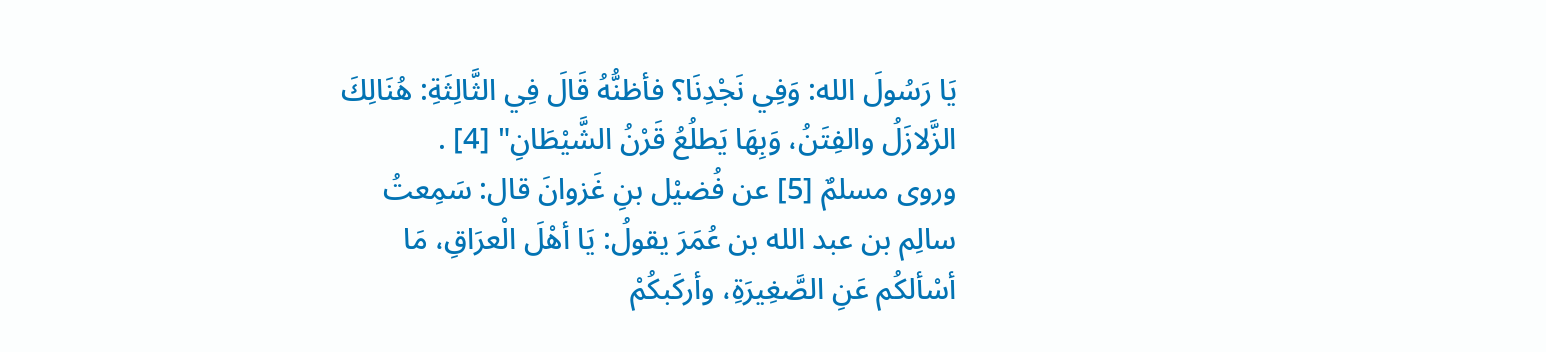يَا رَسُولَ الله: وَفِي نَجْدِنَا؟ فأظنُّهُ قَالَ فِي الثَّالِثَةِ: هُنَالِكَ الزَّلازَلُ والفِتَنُ، وَبِهَا يَطلُعُ قَرْنُ الشَّيْطَانِ" [4] .
وروى مسلمٌ [5] عن فُضيْل بنِ غَزوانَ قال: سَمِعتُ سالِم بن عبد الله بن عُمَرَ يقولُ: يَا أهْلَ الْعرَاقِ، مَا أسْألكُم عَنِ الصَّغِيرَةِ، وأركَبكُمْ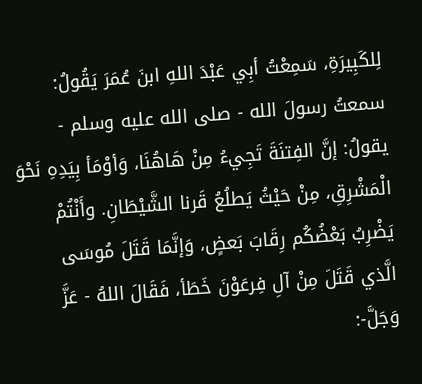لِلكَبِيرَةِ، سَمِعْتُ أبِي عَبْدَ اللهِ ابنَ عُمَرَ يَقُولُ: سمعتُ رسولَ الله - صلى الله عليه وسلم - يقولُ: إنَّ الفِتنَةَ تَجِيءُ مِنْ هَاهُنَا، وَأوْمَأ بِيَدِهِ نَحْوَ الْمَشْرِقِ، مِنْ حَيْثُ يَطلُعُ قَرنا الشَّيْطَانِ. وأَنْتُمْ يَضْرِبُ بَعْضُكُم رِقَابَ بَعضٍ، وَإنَّمَا قَتَلَ مُوسَى الَّذي قَتَلَ مِنْ آلِ فِرعَوْنَ خَطَأ، فَقَالَ اللهُ - عَزَّ وَجَلَّ-: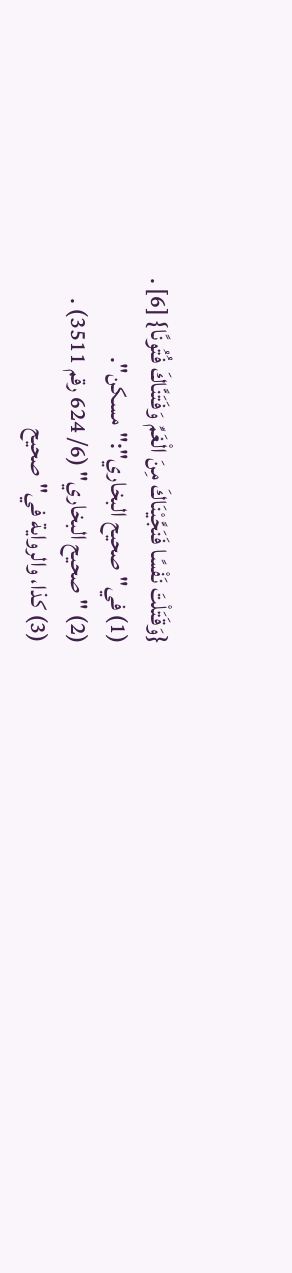{وَقَتَلْتَ نَفْسًا فَنَجَّيْنَاكَ مِنَ الْغَمِّ وَفَتَنَّاكَ فُتُونًا} [6] .
(1) في"صحيح البخاري":"مسكن".
(2) "صحيح البخاري" (6/ 624 رقم 3511) .
(3) كذا، والرواية في"صحيح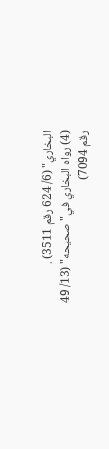البخاري" (6/ 624 رقم 3511) .
(4) رواه البخاري في"صحيحه" (13/ 49 رقم 7094)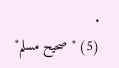.
(5) "صحيح مسلم"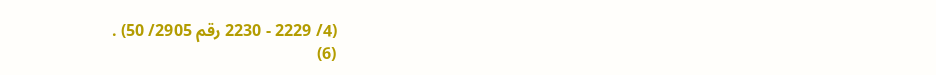(4/ 2229 - 2230 رقم 2905/ 50) .
(6)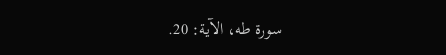سورة طه، الآية: 20.